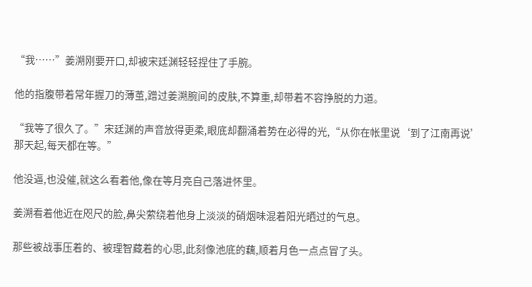“我……”姜溯刚要开口,却被宋廷渊轻轻捏住了手腕。

他的指腹带着常年握刀的薄茧,蹭过姜溯腕间的皮肤,不算重,却带着不容挣脱的力道。

“我等了很久了。”宋廷渊的声音放得更柔,眼底却翻涌着势在必得的光,“从你在帐里说‘到了江南再说’那天起,每天都在等。”

他没逼,也没催,就这么看着他,像在等月亮自己落进怀里。

姜溯看着他近在咫尺的脸,鼻尖萦绕着他身上淡淡的硝烟味混着阳光晒过的气息。

那些被战事压着的、被理智藏着的心思,此刻像池底的藕,顺着月色一点点冒了头。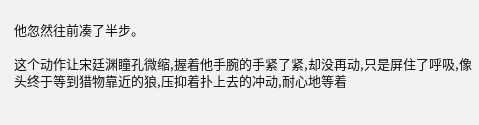他忽然往前凑了半步。

这个动作让宋廷渊瞳孔微缩,握着他手腕的手紧了紧,却没再动,只是屏住了呼吸,像头终于等到猎物靠近的狼,压抑着扑上去的冲动,耐心地等着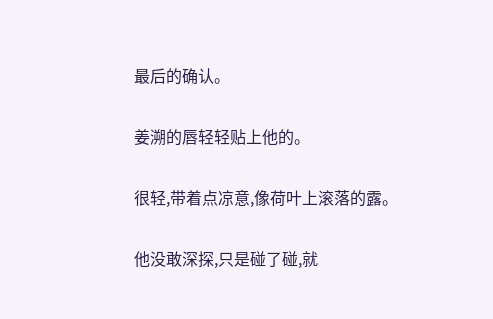最后的确认。

姜溯的唇轻轻贴上他的。

很轻,带着点凉意,像荷叶上滚落的露。

他没敢深探,只是碰了碰,就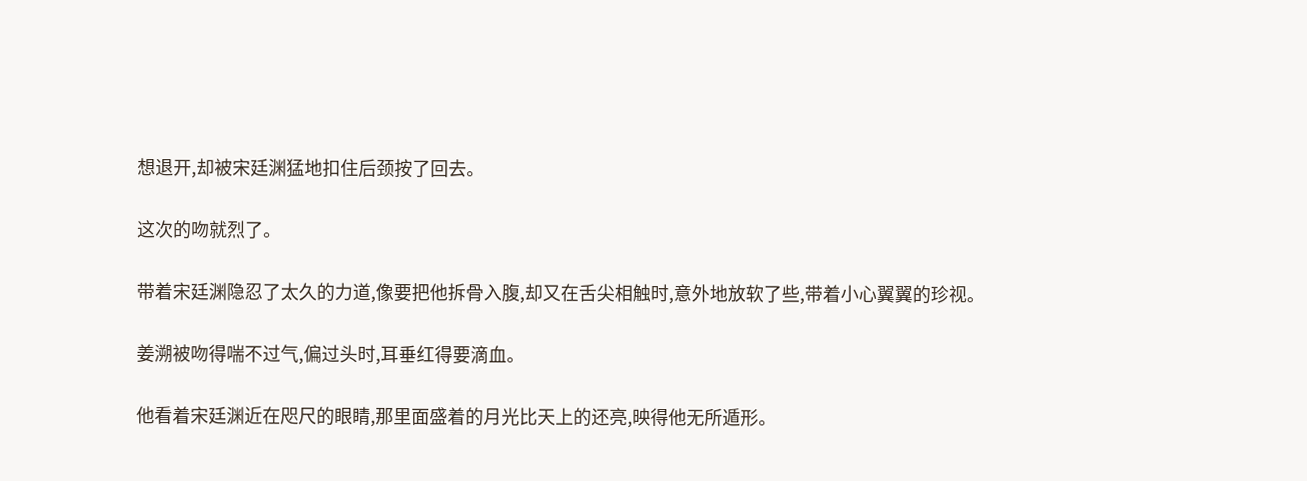想退开,却被宋廷渊猛地扣住后颈按了回去。

这次的吻就烈了。

带着宋廷渊隐忍了太久的力道,像要把他拆骨入腹,却又在舌尖相触时,意外地放软了些,带着小心翼翼的珍视。

姜溯被吻得喘不过气,偏过头时,耳垂红得要滴血。

他看着宋廷渊近在咫尺的眼睛,那里面盛着的月光比天上的还亮,映得他无所遁形。